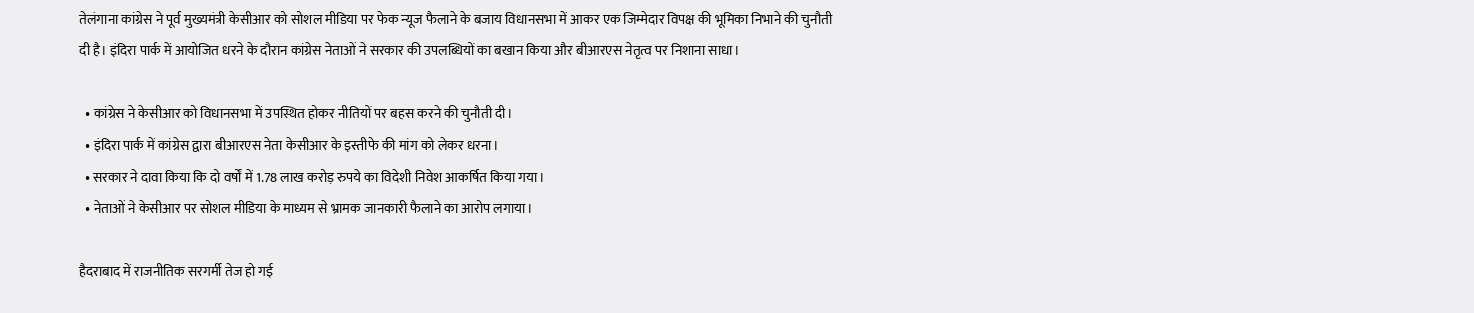तेलंगाना कांग्रेस ने पूर्व मुख्यमंत्री केसीआर को सोशल मीडिया पर फेक न्यूज फैलाने के बजाय विधानसभा में आकर एक जिम्मेदार विपक्ष की भूमिका निभाने की चुनौती दी है। इंदिरा पार्क में आयोजित धरने के दौरान कांग्रेस नेताओं ने सरकार की उपलब्धियों का बखान किया और बीआरएस नेतृत्व पर निशाना साधा।

  • कांग्रेस ने केसीआर को विधानसभा में उपस्थित होकर नीतियों पर बहस करने की चुनौती दी।
  • इंदिरा पार्क में कांग्रेस द्वारा बीआरएस नेता केसीआर के इस्तीफे की मांग को लेकर धरना।
  • सरकार ने दावा किया कि दो वर्षों में 1.78 लाख करोड़ रुपये का विदेशी निवेश आकर्षित किया गया।
  • नेताओं ने केसीआर पर सोशल मीडिया के माध्यम से भ्रामक जानकारी फैलाने का आरोप लगाया।

हैदराबाद में राजनीतिक सरगर्मी तेज हो गई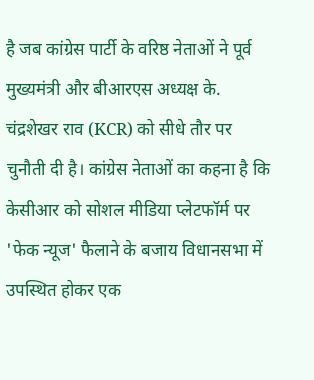है जब कांग्रेस पार्टी के वरिष्ठ नेताओं ने पूर्व मुख्यमंत्री और बीआरएस अध्यक्ष के. चंद्रशेखर राव (KCR) को सीधे तौर पर चुनौती दी है। कांग्रेस नेताओं का कहना है कि केसीआर को सोशल मीडिया प्लेटफॉर्म पर 'फेक न्यूज' फैलाने के बजाय विधानसभा में उपस्थित होकर एक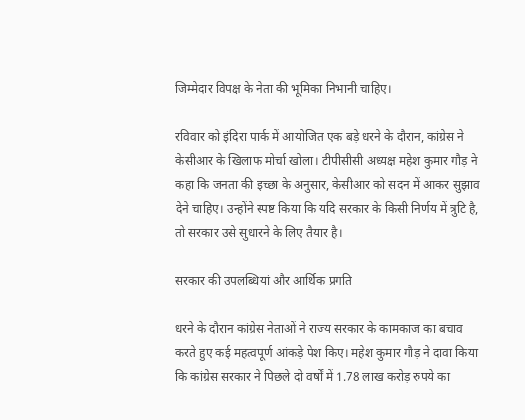जिम्मेदार विपक्ष के नेता की भूमिका निभानी चाहिए।

रविवार को इंदिरा पार्क में आयोजित एक बड़े धरने के दौरान, कांग्रेस ने केसीआर के खिलाफ मोर्चा खोला। टीपीसीसी अध्यक्ष महेश कुमार गौड़ ने कहा कि जनता की इच्छा के अनुसार, केसीआर को सदन में आकर सुझाव देने चाहिए। उन्होंने स्पष्ट किया कि यदि सरकार के किसी निर्णय में त्रुटि है, तो सरकार उसे सुधारने के लिए तैयार है।

सरकार की उपलब्धियां और आर्थिक प्रगति

धरने के दौरान कांग्रेस नेताओं ने राज्य सरकार के कामकाज का बचाव करते हुए कई महत्वपूर्ण आंकड़े पेश किए। महेश कुमार गौड़ ने दावा किया कि कांग्रेस सरकार ने पिछले दो वर्षों में 1.78 लाख करोड़ रुपये का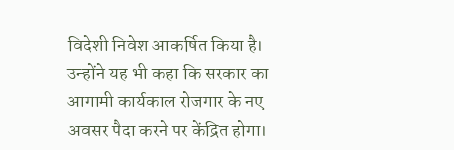विदेशी निवेश आकर्षित किया है। उन्होंने यह भी कहा कि सरकार का आगामी कार्यकाल रोजगार के नए अवसर पैदा करने पर केंद्रित होगा।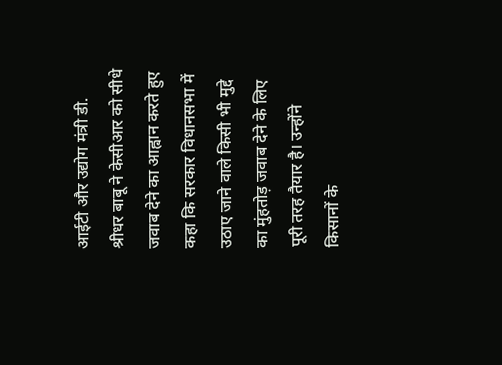आईटी और उद्योग मंत्री डी. श्रीधर बाबू ने केसीआर को सीधे जवाब देने का आह्वान करते हुए कहा कि सरकार विधानसभा में उठाए जाने वाले किसी भी मुद्दे का मुंहतोड़ जवाब देने के लिए पूरी तरह तैयार है। उन्होंने किसानों के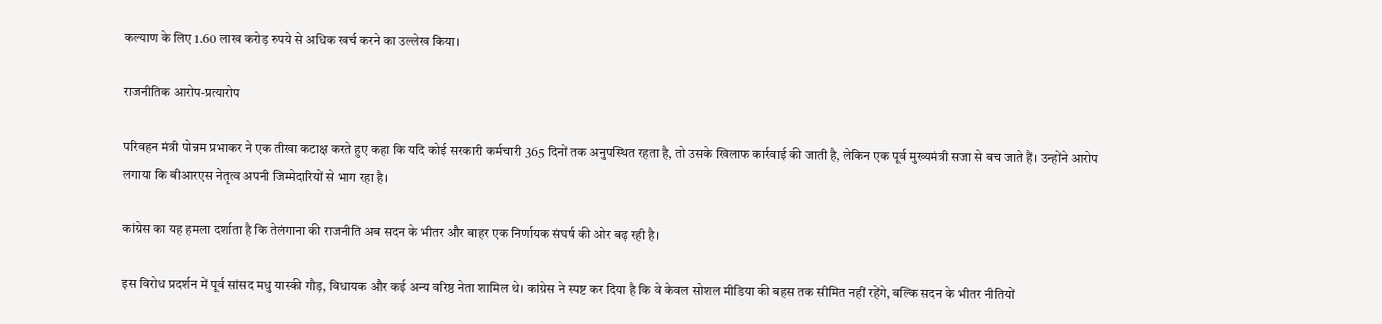कल्याण के लिए 1.60 लाख करोड़ रुपये से अधिक खर्च करने का उल्लेख किया।

राजनीतिक आरोप-प्रत्यारोप

परिवहन मंत्री पोन्नम प्रभाकर ने एक तीखा कटाक्ष करते हुए कहा कि यदि कोई सरकारी कर्मचारी 365 दिनों तक अनुपस्थित रहता है, तो उसके खिलाफ कार्रवाई की जाती है, लेकिन एक पूर्व मुख्यमंत्री सजा से बच जाते हैं। उन्होंने आरोप लगाया कि बीआरएस नेतृत्व अपनी जिम्मेदारियों से भाग रहा है।

कांग्रेस का यह हमला दर्शाता है कि तेलंगाना की राजनीति अब सदन के भीतर और बाहर एक निर्णायक संघर्ष की ओर बढ़ रही है।

इस विरोध प्रदर्शन में पूर्व सांसद मधु यास्की गौड़, विधायक और कई अन्य वरिष्ठ नेता शामिल थे। कांग्रेस ने स्पष्ट कर दिया है कि वे केवल सोशल मीडिया की बहस तक सीमित नहीं रहेंगे, बल्कि सदन के भीतर नीतियों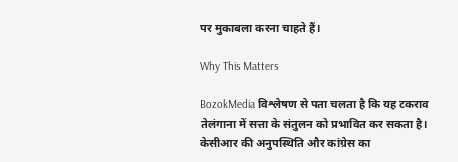पर मुकाबला करना चाहते हैं।

Why This Matters

BozokMedia विश्लेषण से पता चलता है कि यह टकराव तेलंगाना में सत्ता के संतुलन को प्रभावित कर सकता है। केसीआर की अनुपस्थिति और कांग्रेस का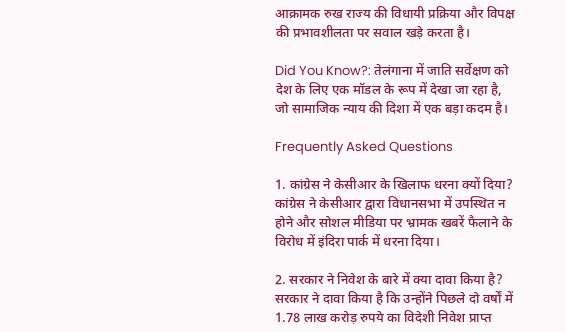आक्रामक रुख राज्य की विधायी प्रक्रिया और विपक्ष की प्रभावशीलता पर सवाल खड़े करता है।

Did You Know?: तेलंगाना में जाति सर्वेक्षण को देश के लिए एक मॉडल के रूप में देखा जा रहा है, जो सामाजिक न्याय की दिशा में एक बड़ा कदम है।

Frequently Asked Questions

1. कांग्रेस ने केसीआर के खिलाफ धरना क्यों दिया?
कांग्रेस ने केसीआर द्वारा विधानसभा में उपस्थित न होने और सोशल मीडिया पर भ्रामक खबरें फैलाने के विरोध में इंदिरा पार्क में धरना दिया।

2. सरकार ने निवेश के बारे में क्या दावा किया है?
सरकार ने दावा किया है कि उन्होंने पिछले दो वर्षों में 1.78 लाख करोड़ रुपये का विदेशी निवेश प्राप्त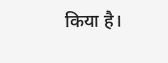किया है।